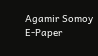Agamir Somoy E-Paper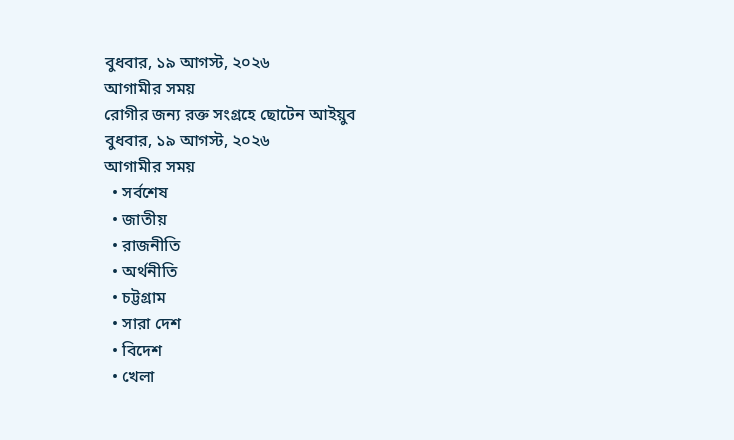বুধবার, ১৯ আগস্ট, ২০২৬
আগামীর সময়
রোগীর জন্য রক্ত সংগ্রহে ছোটেন আইয়ুব
বুধবার, ১৯ আগস্ট, ২০২৬
আগামীর সময়
  • সর্বশেষ
  • জাতীয়
  • রাজনীতি
  • অর্থনীতি
  • চট্টগ্রাম
  • সারা দেশ
  • বিদেশ
  • খেলা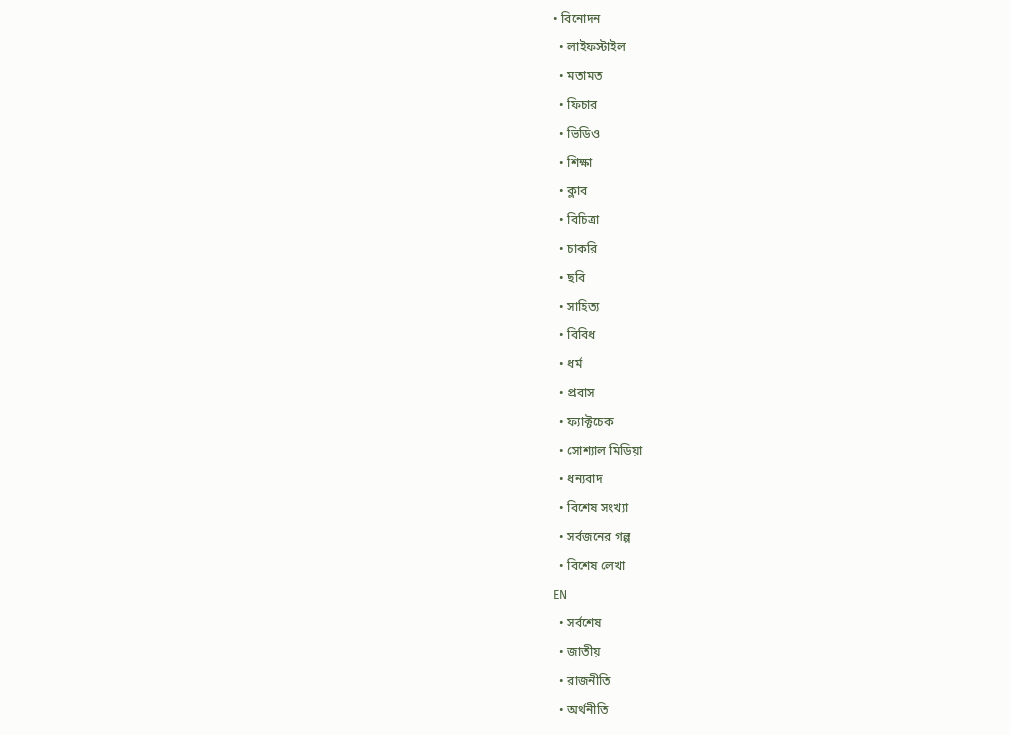• বিনোদন
  • লাইফস্টাইল
  • মতামত
  • ফিচার
  • ভিডিও
  • শিক্ষা
  • ক্লাব
  • বিচিত্রা
  • চাকরি
  • ছবি
  • সাহিত্য
  • বিবিধ
  • ধর্ম
  • প্রবাস
  • ফ্যাক্টচেক
  • সোশ্যাল মিডিয়া
  • ধন্যবাদ
  • বিশেষ সংখ্যা
  • সর্বজনের গল্প
  • বিশেষ লেখা
EN
  • সর্বশেষ
  • জাতীয়
  • রাজনীতি
  • অর্থনীতি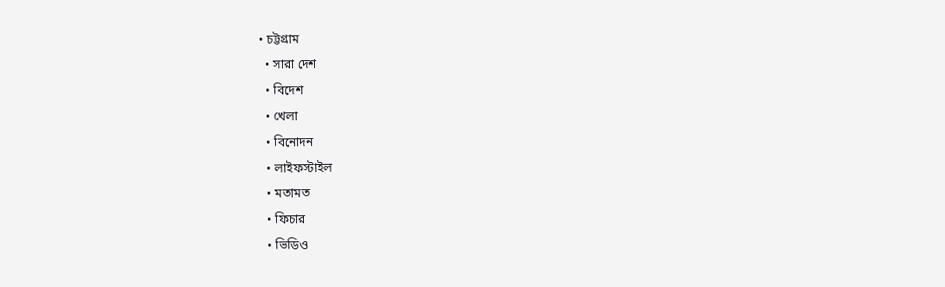• চট্টগ্রাম
  • সারা দেশ
  • বিদেশ
  • খেলা
  • বিনোদন
  • লাইফস্টাইল
  • মতামত
  • ফিচার
  • ভিডিও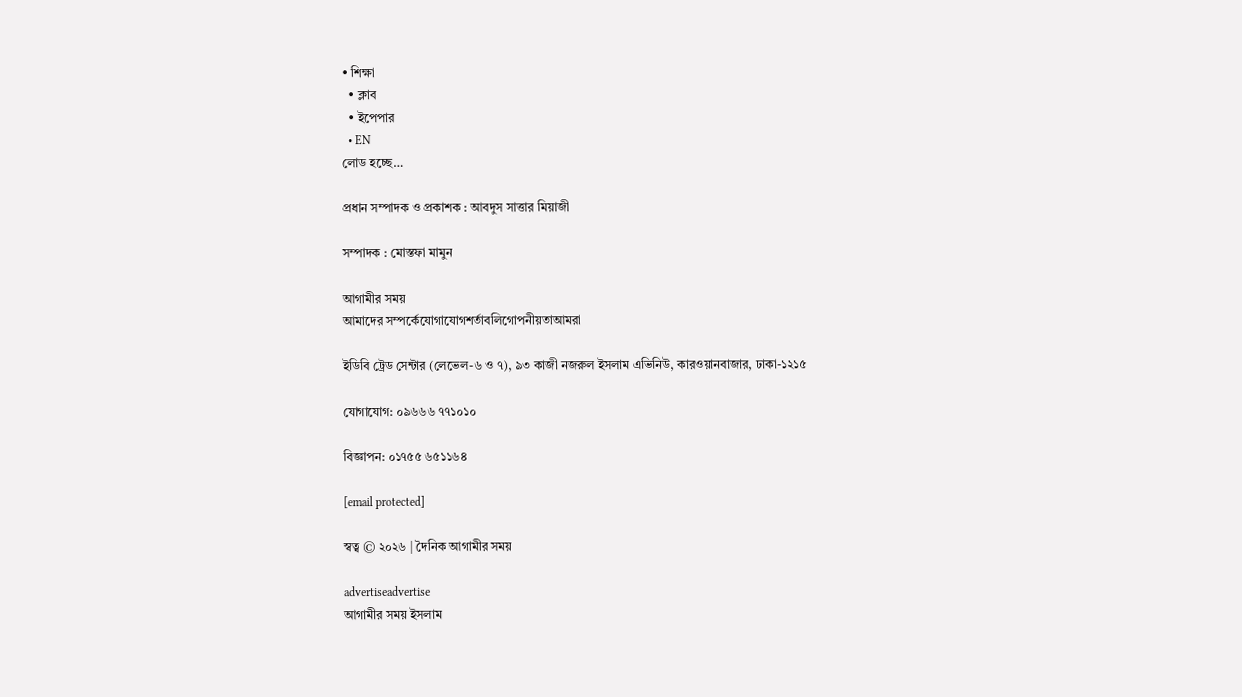• শিক্ষা
  • ক্লাব
  • ইপেপার
  • EN
লোড হচ্ছে…

প্রধান সম্পাদক ও প্রকাশক : আবদুস সাত্তার মিয়াজী

সম্পাদক : মোস্তফা মামুন

আগামীর সময়
আমাদের সম্পর্কেযোগাযোগশর্তাবলিগোপনীয়তাআমরা

ইডিবি ট্রেড সেন্টার (লেভেল-৬ ও ৭), ৯৩ কাজী নজরুল ইসলাম এভিনিউ, কারওয়ানবাজার, ঢাকা-১২১৫

যোগাযোগ: ০৯৬৬৬ ৭৭১০১০

বিজ্ঞাপন: ০১৭৫৫ ৬৫১১৬৪

[email protected]

স্বত্ব © ২০২৬ | দৈনিক আগামীর সময়

advertiseadvertise
আগামীর সময় ইসলাম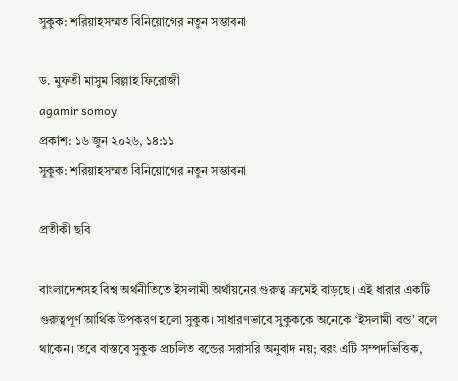সুকুক: শরিয়াহসম্মত বিনিয়োগের নতুন সম্ভাবনা

ড. মুফতী মাসুম বিল্লাহ ফিরোজী
agamir somoy
প্রকাশ: ১৬ জুন ২০২৬, ১৪:১১
সুকুক: শরিয়াহসম্মত বিনিয়োগের নতুন সম্ভাবনা

প্রতীকী ছবি

বাংলাদেশসহ বিশ্ব অর্থনীতিতে ইসলামী অর্থায়নের গুরুত্ব ক্রমেই বাড়ছে। এই ধারার একটি গুরুত্বপূর্ণ আর্থিক উপকরণ হলো সুকুক। সাধারণভাবে সুকুককে অনেকে ‘ইসলামী বন্ড’ বলে থাকেন। তবে বাস্তবে সুকুক প্রচলিত বন্ডের সরাসরি অনুবাদ নয়; বরং এটি সম্পদভিত্তিক,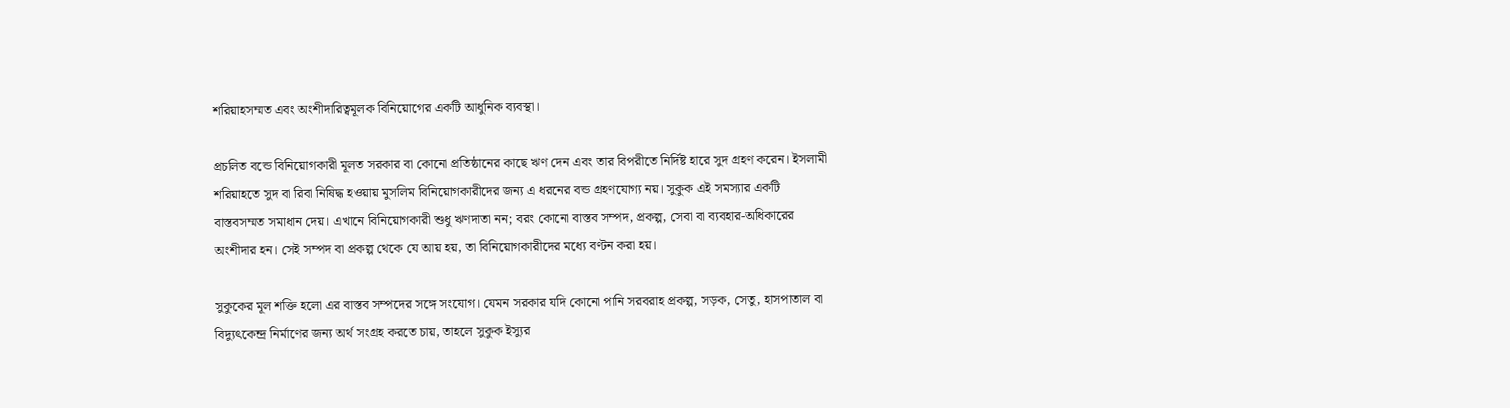শরিয়াহসম্মত এবং অংশীদারিত্বমূলক বিনিয়োগের একটি আধুনিক ব্যবস্থা।

প্রচলিত বন্ডে বিনিয়োগকারী মূলত সরকার বা কোনো প্রতিষ্ঠানের কাছে ঋণ দেন এবং তার বিপরীতে নির্দিষ্ট হারে সুদ গ্রহণ করেন। ইসলামী শরিয়াহতে সুদ বা রিবা নিষিদ্ধ হওয়ায় মুসলিম বিনিয়োগকারীদের জন্য এ ধরনের বন্ড গ্রহণযোগ্য নয়। সুকুক এই সমস্যার একটি বাস্তবসম্মত সমাধান দেয়। এখানে বিনিয়োগকারী শুধু ঋণদাতা নন; বরং কোনো বাস্তব সম্পদ, প্রকল্প, সেবা বা ব্যবহার-অধিকারের অংশীদার হন। সেই সম্পদ বা প্রকল্প থেকে যে আয় হয়, তা বিনিয়োগকারীদের মধ্যে বণ্টন করা হয়।

সুকুকের মূল শক্তি হলো এর বাস্তব সম্পদের সঙ্গে সংযোগ। যেমন সরকার যদি কোনো পানি সরবরাহ প্রকল্প, সড়ক, সেতু, হাসপাতাল বা বিদ্যুৎকেন্দ্র নির্মাণের জন্য অর্থ সংগ্রহ করতে চায়, তাহলে সুকুক ইস্যুর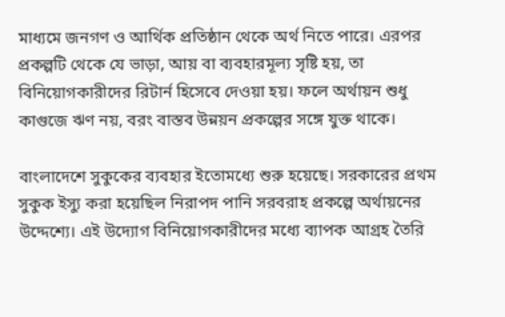মাধ্যমে জনগণ ও আর্থিক প্রতিষ্ঠান থেকে অর্থ নিতে পারে। এরপর প্রকল্পটি থেকে যে ভাড়া, আয় বা ব্যবহারমূল্য সৃষ্টি হয়, তা বিনিয়োগকারীদের রিটার্ন হিসেবে দেওয়া হয়। ফলে অর্থায়ন শুধু কাগুজে ঋণ নয়, বরং বাস্তব উন্নয়ন প্রকল্পের সঙ্গে যুক্ত থাকে।

বাংলাদেশে সুকুকের ব্যবহার ইতোমধ্যে শুরু হয়েছে। সরকারের প্রথম সুকুক ইস্যু করা হয়েছিল নিরাপদ পানি সরবরাহ প্রকল্পে অর্থায়নের উদ্দেশ্যে। এই উদ্যোগ বিনিয়োগকারীদের মধ্যে ব্যাপক আগ্রহ তৈরি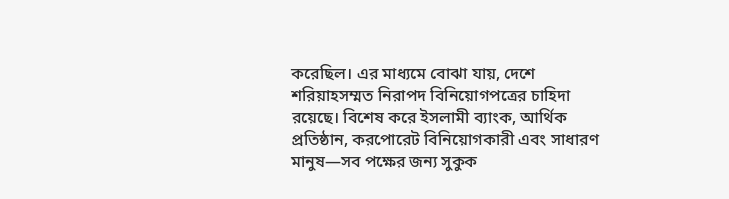করেছিল। এর মাধ্যমে বোঝা যায়, দেশে শরিয়াহসম্মত নিরাপদ বিনিয়োগপত্রের চাহিদা রয়েছে। বিশেষ করে ইসলামী ব্যাংক, আর্থিক প্রতিষ্ঠান, করপোরেট বিনিয়োগকারী এবং সাধারণ মানুষ—সব পক্ষের জন্য সুকুক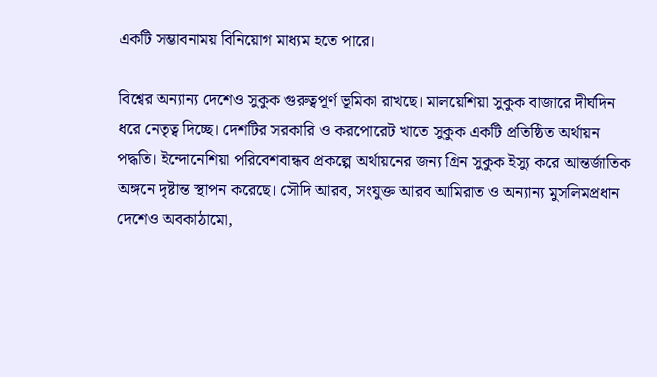একটি সম্ভাবনাময় বিনিয়োগ মাধ্যম হতে পারে।

বিশ্বের অন্যান্য দেশেও সুকুক গুরুত্বপূর্ণ ভূমিকা রাখছে। মালয়েশিয়া সুকুক বাজারে দীর্ঘদিন ধরে নেতৃত্ব দিচ্ছে। দেশটির সরকারি ও করপোরেট খাতে সুকুক একটি প্রতিষ্ঠিত অর্থায়ন পদ্ধতি। ইন্দোনেশিয়া পরিবেশবান্ধব প্রকল্পে অর্থায়নের জন্য গ্রিন সুকুক ইস্যু করে আন্তর্জাতিক অঙ্গনে দৃষ্টান্ত স্থাপন করেছে। সৌদি আরব, সংযুক্ত আরব আমিরাত ও অন্যান্য মুসলিমপ্রধান দেশেও অবকাঠামো,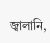জ্বালানি,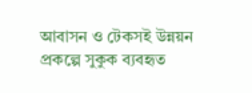আবাসন ও টেকসই উন্নয়ন প্রকল্পে সুকুক ব্যবহৃত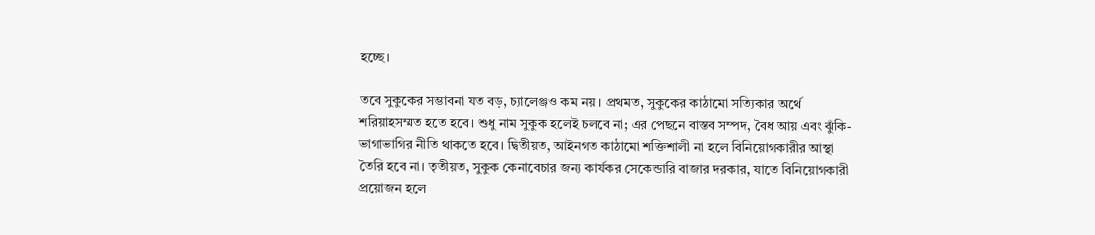হচ্ছে।

তবে সুকুকের সম্ভাবনা যত বড়, চ্যালেঞ্জও কম নয়। প্রথমত, সুকুকের কাঠামো সত্যিকার অর্থে শরিয়াহসম্মত হতে হবে। শুধু নাম সুকুক হলেই চলবে না; এর পেছনে বাস্তব সম্পদ, বৈধ আয় এবং ঝুঁকি-ভাগাভাগির নীতি থাকতে হবে। দ্বিতীয়ত, আইনগত কাঠামো শক্তিশালী না হলে বিনিয়োগকারীর আস্থা তৈরি হবে না। তৃতীয়ত, সুকুক কেনাবেচার জন্য কার্যকর সেকেন্ডারি বাজার দরকার, যাতে বিনিয়োগকারী প্রয়োজন হলে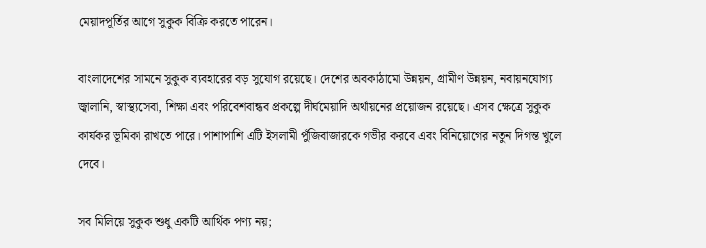মেয়াদপূর্তির আগে সুকুক বিক্রি করতে পারেন।

বাংলাদেশের সামনে সুকুক ব্যবহারের বড় সুযোগ রয়েছে। দেশের অবকাঠামো উন্নয়ন, গ্রামীণ উন্নয়ন, নবায়নযোগ্য জ্বালানি, স্বাস্থ্যসেবা, শিক্ষা এবং পরিবেশবান্ধব প্রকল্পে দীর্ঘমেয়াদি অর্থায়নের প্রয়োজন রয়েছে। এসব ক্ষেত্রে সুকুক কার্যকর ভূমিকা রাখতে পারে। পাশাপাশি এটি ইসলামী পুঁজিবাজারকে গভীর করবে এবং বিনিয়োগের নতুন দিগন্ত খুলে দেবে।

সব মিলিয়ে সুকুক শুধু একটি আর্থিক পণ্য নয়;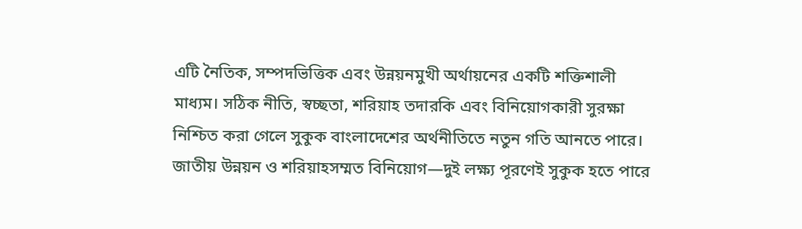এটি নৈতিক, সম্পদভিত্তিক এবং উন্নয়নমুখী অর্থায়নের একটি শক্তিশালী মাধ্যম। সঠিক নীতি, স্বচ্ছতা, শরিয়াহ তদারকি এবং বিনিয়োগকারী সুরক্ষা নিশ্চিত করা গেলে সুকুক বাংলাদেশের অর্থনীতিতে নতুন গতি আনতে পারে। জাতীয় উন্নয়ন ও শরিয়াহসম্মত বিনিয়োগ—দুই লক্ষ্য পূরণেই সুকুক হতে পারে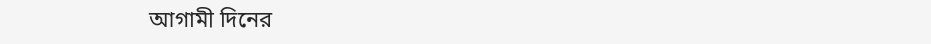আগামী দিনের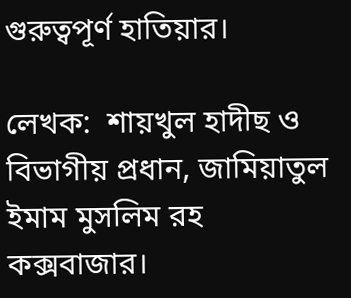গুরুত্বপূর্ণ হাতিয়ার।

লেখক:  শায়খুল হাদীছ ও বিভাগীয় প্রধান, জামিয়াতুল ইমাম মুসলিম রহ কক্সবাজার।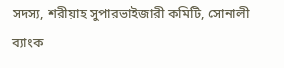সদস্য, শরীয়াহ সুপারভাইজারী কমিটি, সোনালী ব্যাংক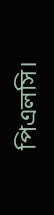পিএলসি।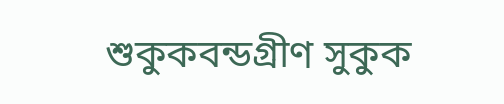শুকুকবন্ডগ্রীণ সুকুক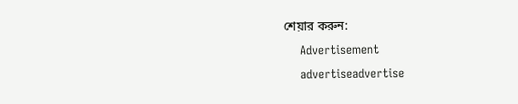শেয়ার করুন:
    Advertisement
    advertiseadvertise